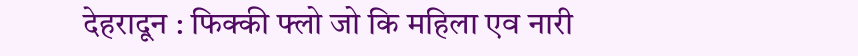देहरादून : फिक्की फ्लो जो कि महिला एव नारी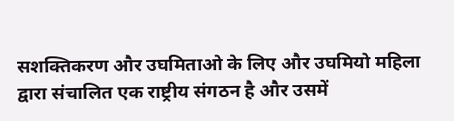सशक्तिकरण और उघमिताओ के लिए और उघमियो महिला द्वारा संचालित एक राष्ट्रीय संगठन है और उसमें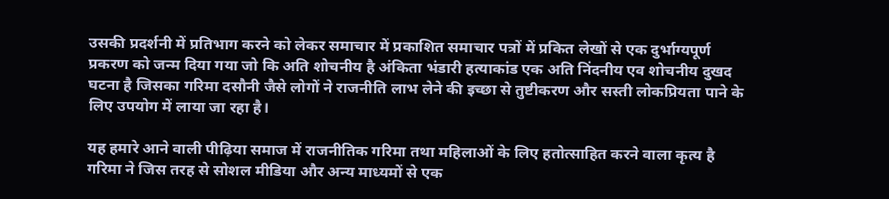उसकी प्रदर्शनी में प्रतिभाग करने को लेकर समाचार में प्रकाशित समाचार पत्रों में प्रकित लेखों से एक दुर्भाग्यपूर्ण प्रकरण को जन्म दिया गया जो कि अति शोचनीय है अंकिता भंडारी हत्याकांड एक अति निंदनीय एव शोचनीय दुखद घटना है जिसका गरिमा दसौनी जैसे लोगों ने राजनीति लाभ लेने की इच्छा से तुष्टीकरण और सस्ती लोकप्रियता पाने के लिए उपयोग में लाया जा रहा है।

यह हमारे आने वाली पीढ़िया समाज में राजनीतिक गरिमा तथा महिलाओं के लिए हतोत्साहित करने वाला कृत्य है गरिमा ने जिस तरह से सोशल मीडिया और अन्य माध्यमों से एक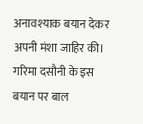अनावश्याक बयान देकर अपनी मंशा जाहिर की। गरिमा दसौनी के इस बयान पर बाल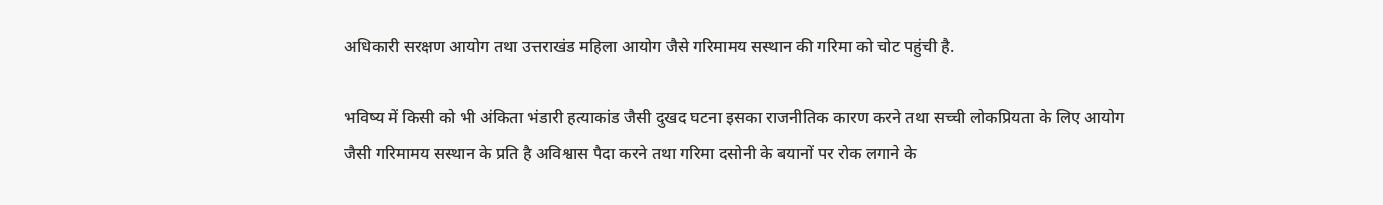अधिकारी सरक्षण आयोग तथा उत्तराखंड महिला आयोग जैसे गरिमामय सस्थान की गरिमा को चोट पहुंची है.

भविष्य में किसी को भी अंकिता भंडारी हत्याकांड जैसी दुखद घटना इसका राजनीतिक कारण करने तथा सच्ची लोकप्रियता के लिए आयोग जैसी गरिमामय सस्थान के प्रति है अविश्वास पैदा करने तथा गरिमा दसोनी के बयानों पर रोक लगाने के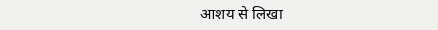आशय से लिखा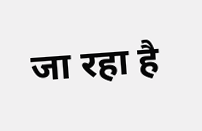जा रहा है